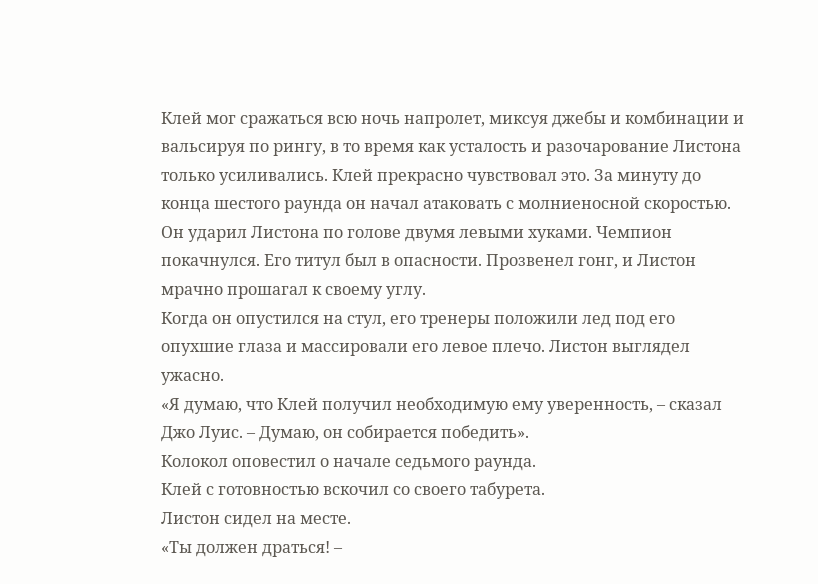Клей мог сражаться всю ночь напролет, миксуя джебы и комбинации и вальсируя по рингу, в то время как усталость и разочарование Листона только усиливались. Клей прекрасно чувствовал это. За минуту до конца шестого раунда он начал атаковать с молниеносной скоростью. Он ударил Листона по голове двумя левыми хуками. Чемпион покачнулся. Его титул был в опасности. Прозвенел гонг, и Листон мрачно прошагал к своему углу.
Когда он опустился на стул, его тренеры положили лед под его опухшие глаза и массировали его левое плечо. Листон выглядел ужасно.
«Я думаю, что Клей получил необходимую ему уверенность, – сказал Джо Луис. – Думаю, он собирается победить».
Колокол оповестил о начале седьмого раунда.
Клей с готовностью вскочил со своего табурета.
Листон сидел на месте.
«Ты должен драться! –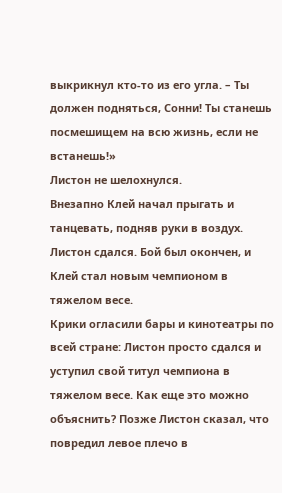выкрикнул кто-то из его угла. – Ты должен подняться, Сонни! Ты станешь посмешищем на всю жизнь, если не встанешь!»
Листон не шелохнулся.
Внезапно Клей начал прыгать и танцевать, подняв руки в воздух. Листон сдался. Бой был окончен, и Клей стал новым чемпионом в тяжелом весе.
Крики огласили бары и кинотеатры по всей стране: Листон просто сдался и уступил свой титул чемпиона в тяжелом весе. Как еще это можно объяснить? Позже Листон сказал, что повредил левое плечо в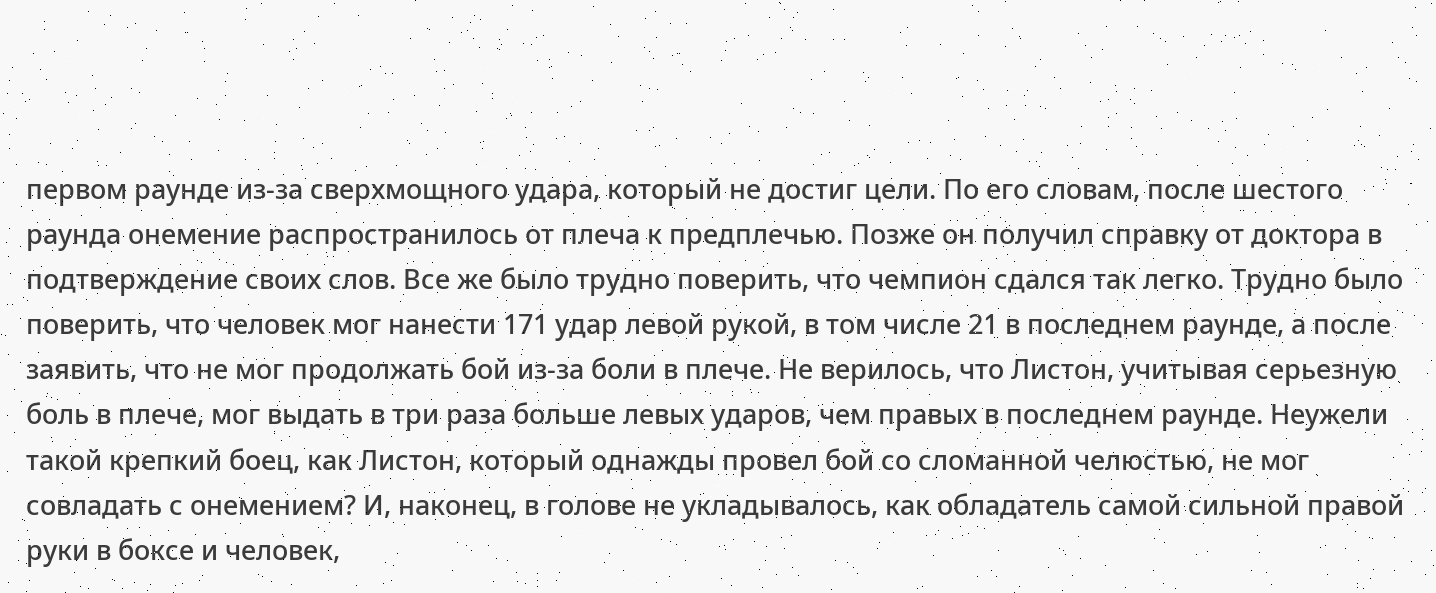первом раунде из-за сверхмощного удара, который не достиг цели. По его словам, после шестого раунда онемение распространилось от плеча к предплечью. Позже он получил справку от доктора в подтверждение своих слов. Все же было трудно поверить, что чемпион сдался так легко. Трудно было поверить, что человек мог нанести 171 удар левой рукой, в том числе 21 в последнем раунде, а после заявить, что не мог продолжать бой из-за боли в плече. Не верилось, что Листон, учитывая серьезную боль в плече, мог выдать в три раза больше левых ударов, чем правых в последнем раунде. Неужели такой крепкий боец, как Листон, который однажды провел бой со сломанной челюстью, не мог совладать с онемением? И, наконец, в голове не укладывалось, как обладатель самой сильной правой руки в боксе и человек,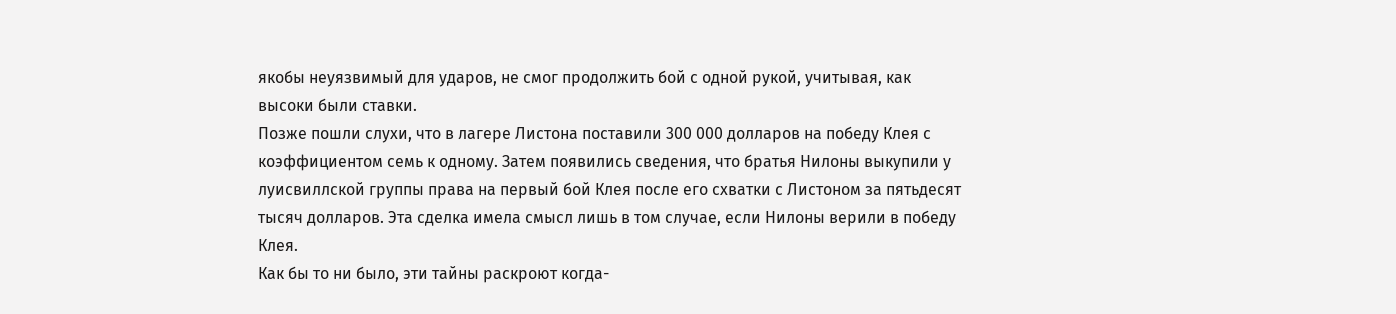якобы неуязвимый для ударов, не смог продолжить бой с одной рукой, учитывая, как высоки были ставки.
Позже пошли слухи, что в лагере Листона поставили 300 000 долларов на победу Клея с коэффициентом семь к одному. Затем появились сведения, что братья Нилоны выкупили у луисвиллской группы права на первый бой Клея после его схватки с Листоном за пятьдесят тысяч долларов. Эта сделка имела смысл лишь в том случае, если Нилоны верили в победу Клея.
Как бы то ни было, эти тайны раскроют когда-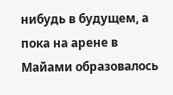нибудь в будущем, а пока на арене в Майами образовалось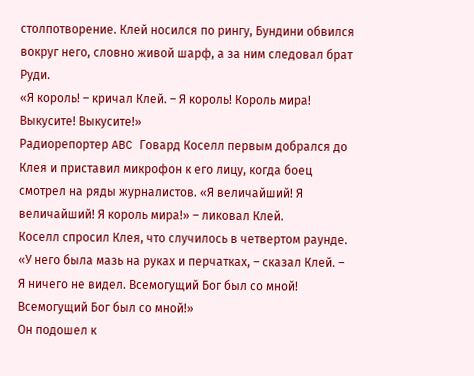столпотворение. Клей носился по рингу, Бундини обвился вокруг него, словно живой шарф, а за ним следовал брат Руди.
«Я король! – кричал Клей. – Я король! Король мира! Выкусите! Выкусите!»
Радиорепортер ABC Говард Коcелл первым добрался до Клея и приставил микрофон к его лицу, когда боец смотрел на ряды журналистов. «Я величайший! Я величайший! Я король мира!» – ликовал Клей.
Коселл спросил Клея, что случилось в четвертом раунде.
«У него была мазь на руках и перчатках, – сказал Клей. – Я ничего не видел. Всемогущий Бог был со мной! Всемогущий Бог был со мной!»
Он подошел к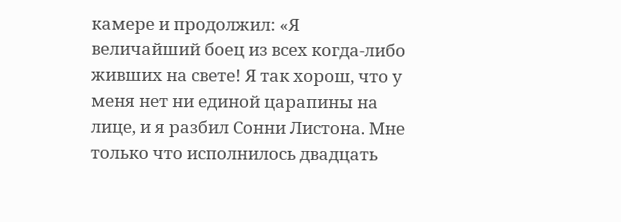камере и продолжил: «Я величайший боец из всех когда-либо живших на свете! Я так хорош, что у меня нет ни единой царапины на лице, и я разбил Сонни Листона. Мне только что исполнилось двадцать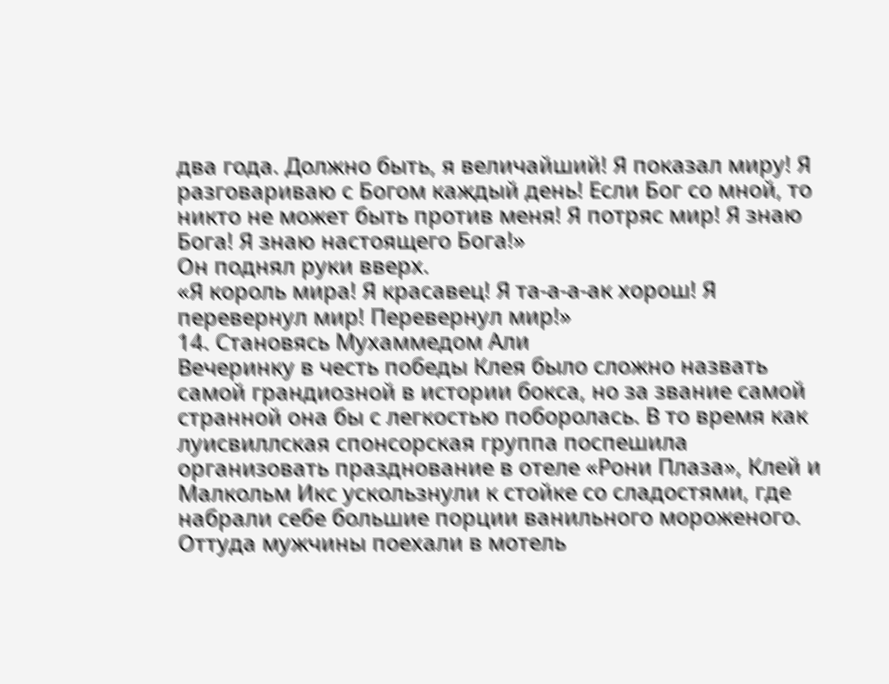два года. Должно быть, я величайший! Я показал миру! Я разговариваю с Богом каждый день! Если Бог со мной, то никто не может быть против меня! Я потряс мир! Я знаю Бога! Я знаю настоящего Бога!»
Он поднял руки вверх.
«Я король мира! Я красавец! Я та-а-а-ак хорош! Я перевернул мир! Перевернул мир!»
14. Становясь Мухаммедом Али
Вечеринку в честь победы Клея было сложно назвать самой грандиозной в истории бокса, но за звание самой странной она бы с легкостью поборолась. В то время как луисвиллская спонсорская группа поспешила организовать празднование в отеле «Рони Плаза», Клей и Малкольм Икс ускользнули к стойке со сладостями, где набрали себе большие порции ванильного мороженого. Оттуда мужчины поехали в мотель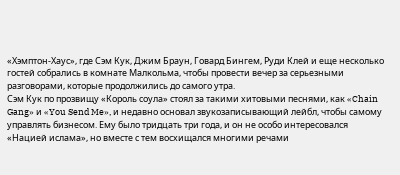«Хэмптон-Хаус», где Сэм Кук, Джим Браун, Говард Бингем, Руди Клей и еще несколько гостей собрались в комнате Малкольма, чтобы провести вечер за серьезными разговорами, которые продолжились до самого утра.
Сэм Кук по прозвищу «Король соула» стоял за такими хитовыми песнями, как «Chain Gang» и «You Send Me», и недавно основал звукозаписывающий лейбл, чтобы самому управлять бизнесом. Ему было тридцать три года, и он не особо интересовался «Нацией ислама», но вместе с тем восхищался многими речами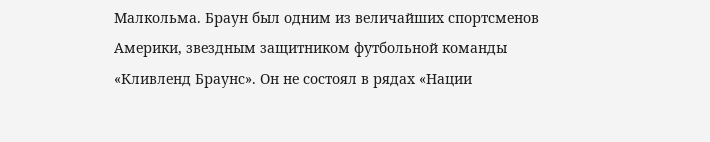Малкольма. Браун был одним из величайших спортсменов Америки, звездным защитником футбольной команды «Кливленд Браунс». Он не состоял в рядах «Нации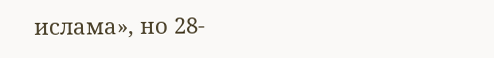ислама», но 28-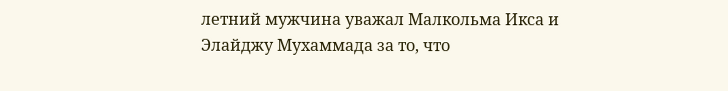летний мужчина уважал Малкольма Икса и Элайджу Мухаммада за то, что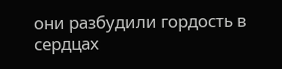они разбудили гордость в сердцах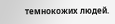темнокожих людей.